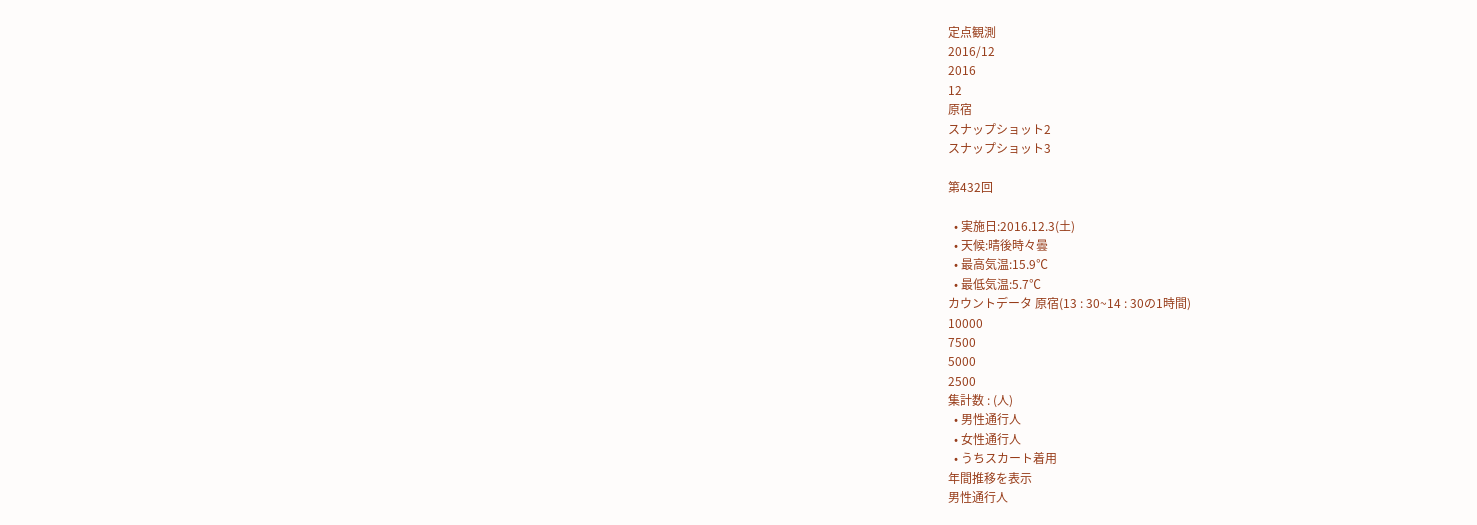定点観測
2016/12
2016
12
原宿
スナップショット2
スナップショット3

第432回

  • 実施日:2016.12.3(土)
  • 天候:晴後時々曇
  • 最高気温:15.9℃
  • 最低気温:5.7℃
カウントデータ 原宿(13 : 30~14 : 30の1時間)
10000
7500
5000
2500
集計数 : (人)
  • 男性通行人
  • 女性通行人
  • うちスカート着用
年間推移を表示
男性通行人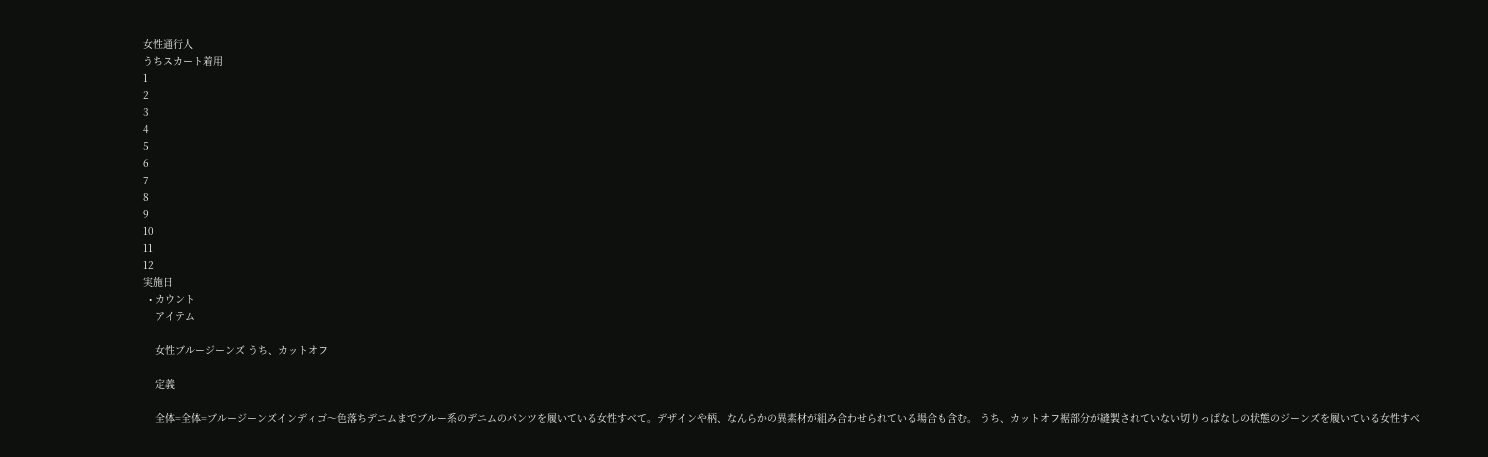女性通行人
うちスカート着用
1
2
3
4
5
6
7
8
9
10
11
12
実施日
  • カウント
    アイテム

    女性ブルージーンズ うち、カットオフ

    定義

    全体=全体=ブルージーンズインディゴ〜色落ちデニムまでブルー系のデニムのパンツを履いている女性すべて。デザインや柄、なんらかの異素材が組み合わせられている場合も含む。 うち、カットオフ裾部分が縫製されていない切りっぱなしの状態のジーンズを履いている女性すべ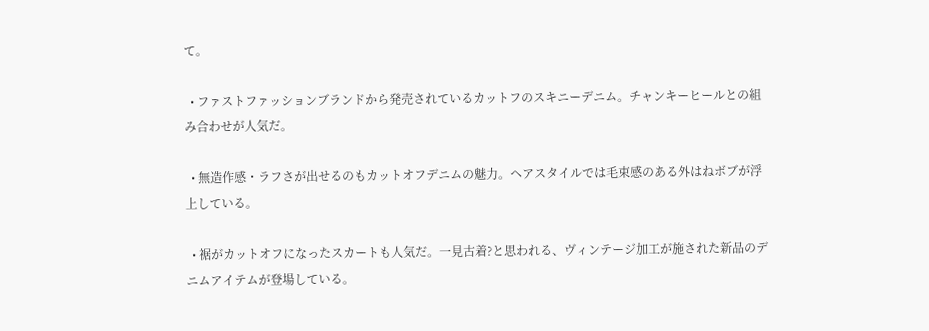て。

  • ファストファッションブランドから発売されているカットフのスキニーデニム。チャンキーヒールとの組み合わせが人気だ。

  • 無造作感・ラフさが出せるのもカットオフデニムの魅力。ヘアスタイルでは毛束感のある外はねボブが浮上している。

  • 裾がカットオフになったスカートも人気だ。一見古着?と思われる、ヴィンテージ加工が施された新品のデニムアイテムが登場している。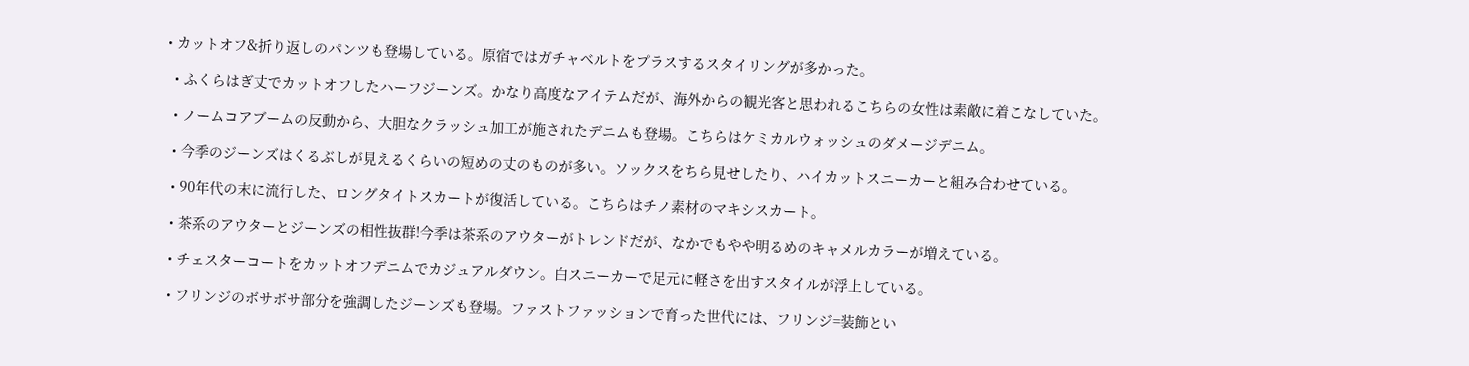• カットオフ&折り返しのパンツも登場している。原宿ではガチャベルトをプラスするスタイリングが多かった。

  • ふくらはぎ丈でカットオフしたハーフジーンズ。かなり高度なアイテムだが、海外からの観光客と思われるこちらの女性は素敵に着こなしていた。

  • ノームコアブームの反動から、大胆なクラッシュ加工が施されたデニムも登場。こちらはケミカルウォッシュのダメージデニム。

  • 今季のジーンズはくるぶしが見えるくらいの短めの丈のものが多い。ソックスをちら見せしたり、ハイカットスニーカーと組み合わせている。

  • 90年代の末に流行した、ロングタイトスカートが復活している。こちらはチノ素材のマキシスカート。

  • 茶系のアウターとジーンズの相性抜群!今季は茶系のアウターがトレンドだが、なかでもやや明るめのキャメルカラーが増えている。

  • チェスターコートをカットオフデニムでカジュアルダウン。白スニーカーで足元に軽さを出すスタイルが浮上している。

  • フリンジのボサボサ部分を強調したジーンズも登場。ファストファッションで育った世代には、フリンジ=装飾とい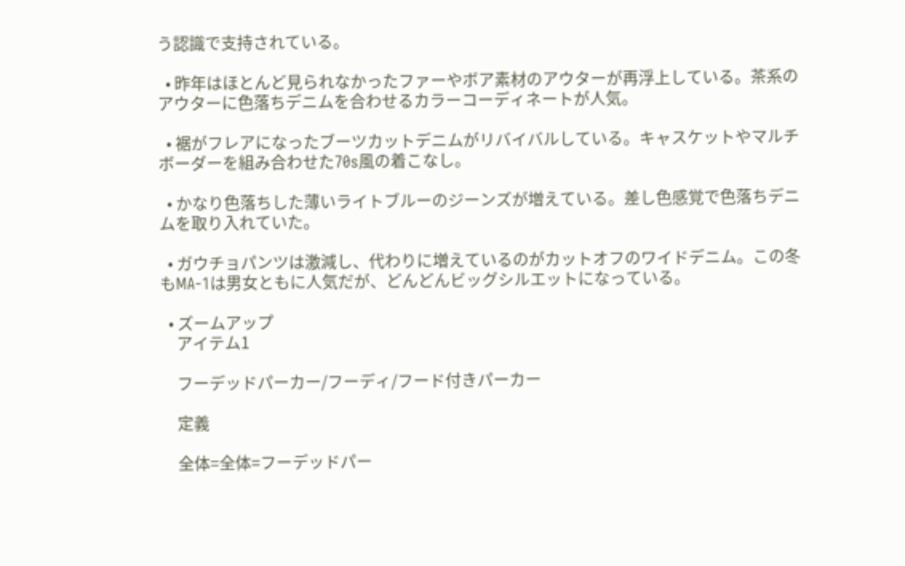う認識で支持されている。

  • 昨年はほとんど見られなかったファーやボア素材のアウターが再浮上している。茶系のアウターに色落ちデニムを合わせるカラーコーディネートが人気。

  • 裾がフレアになったブーツカットデニムがリバイバルしている。キャスケットやマルチボーダーを組み合わせた70s風の着こなし。

  • かなり色落ちした薄いライトブルーのジーンズが増えている。差し色感覚で色落ちデニムを取り入れていた。

  • ガウチョパンツは激減し、代わりに増えているのがカットオフのワイドデニム。この冬もMA-1は男女ともに人気だが、どんどんビッグシルエットになっている。

  • ズームアップ
    アイテム1

    フーデッドパーカー/フーディ/フード付きパーカー

    定義

    全体=全体=フーデッドパー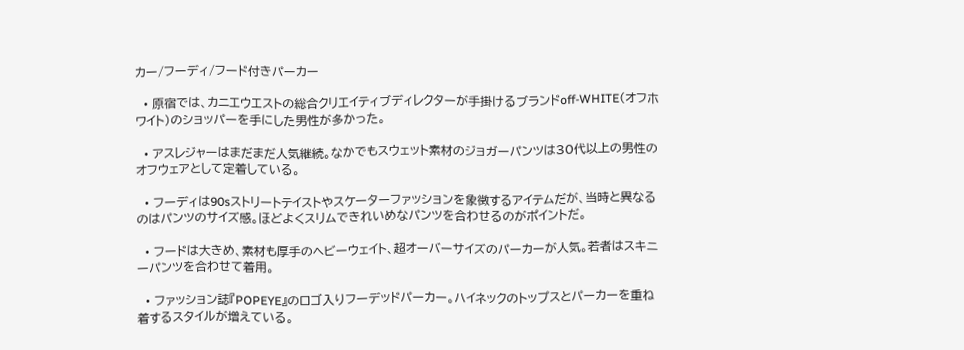カー/フーディ/フード付きパーカー

  • 原宿では、カニエウエストの総合クリエイティブディレクターが手掛けるブランドoff-WHITE(オフホワイト)のショッパーを手にした男性が多かった。

  • アスレジャーはまだまだ人気継続。なかでもスウェット素材のジョガーパンツは30代以上の男性のオフウェアとして定着している。

  • フーディは90sストリートテイストやスケーターファッションを象徴するアイテムだが、当時と異なるのはパンツのサイズ感。ほどよくスリムできれいめなパンツを合わせるのがポイントだ。

  • フードは大きめ、素材も厚手のヘビーウェイト、超オーバーサイズのパーカーが人気。若者はスキニーパンツを合わせて着用。

  • ファッション誌『POPEYE』のロゴ入りフーデッドパーカー。ハイネックのトップスとパーカーを重ね着するスタイルが増えている。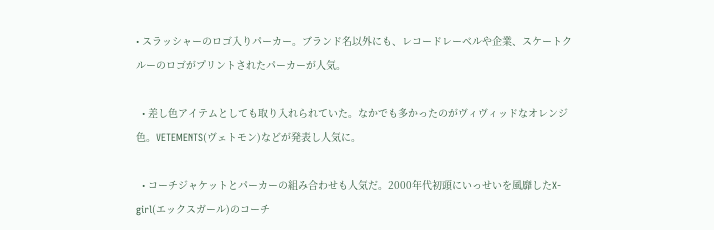• スラッシャーのロゴ入りパーカー。ブランド名以外にも、レコードレーベルや企業、スケートクルーのロゴがプリントされたパーカーが人気。

  • 差し色アイテムとしても取り入れられていた。なかでも多かったのがヴィヴィッドなオレンジ色。VETEMENTS(ヴェトモン)などが発表し人気に。

  • コーチジャケットとパーカーの組み合わせも人気だ。2000年代初頭にいっせいを風靡したX-girl(エックスガール)のコーチ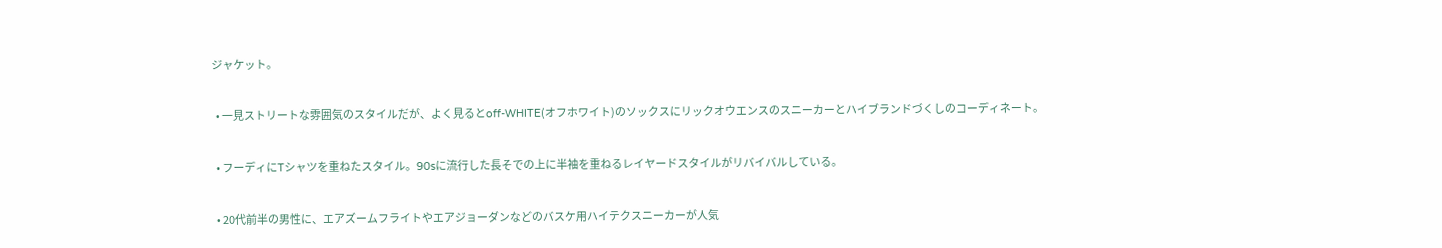ジャケット。

  • 一見ストリートな雰囲気のスタイルだが、よく見るとoff-WHITE(オフホワイト)のソックスにリックオウエンスのスニーカーとハイブランドづくしのコーディネート。

  • フーディにTシャツを重ねたスタイル。90sに流行した長そでの上に半袖を重ねるレイヤードスタイルがリバイバルしている。

  • 20代前半の男性に、エアズームフライトやエアジョーダンなどのバスケ用ハイテクスニーカーが人気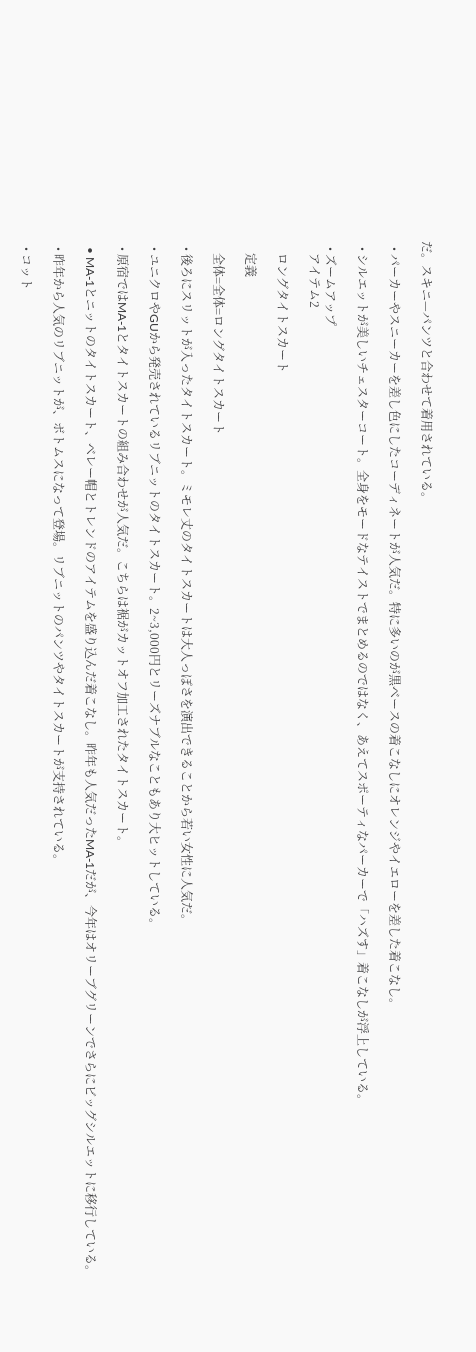だ。スキニ—パンツと合わせて着用されている。

  • パーカーやスニーカーを差し色にしたコーディネートが人気だ。特に多いのが黒ベースの着こなしにオレンジやイエローを差した着こなし。

  • シルエットが美しいチェスターコート。全身をモードなテイストでまとめるのではなく、あえてスポーティなパーカーで「ハズす」着こなしが浮上している。

  • ズームアップ
    アイテム2

    ロングタイトスカート

    定義

    全体=全体=ロングタイトスカート

  • 後ろにスリットが入ったタイトスカート。ミモレ丈のタイトスカートは大人っぽさを演出できることから若い女性に人気だ。

  • ユニクロやGUから発売されているリブニットのタイトスカート。2~3,000円とリーズナブルなこともあり大ヒットしている。

  • 原宿ではMA-1とタイトスカートの組み合わせが人気だ。こちらは裾がカットオフ加工されたタイトスカート。

  • MA-1とニットのタイトスカート、ベレー帽とトレンドのアイテムを盛り込んだ着こなし。昨年も人気だったMA-1だが、今年はオリーブグリーンでさらにビッグシルエットに移行している。

  • 昨年から人気のリブニットが、ボトムスになって登場。リブニットのパンツやタイトスカートが支持されている。

  • コット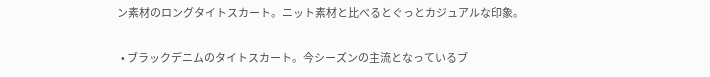ン素材のロングタイトスカート。ニット素材と比べるとぐっとカジュアルな印象。

  • ブラックデニムのタイトスカート。今シーズンの主流となっているブ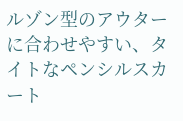ルゾン型のアウターに合わせやすい、タイトなペンシルスカート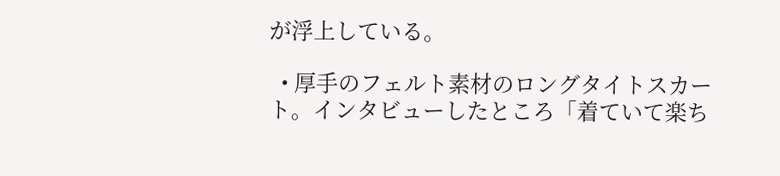が浮上している。

  • 厚手のフェルト素材のロングタイトスカート。インタビューしたところ「着ていて楽ち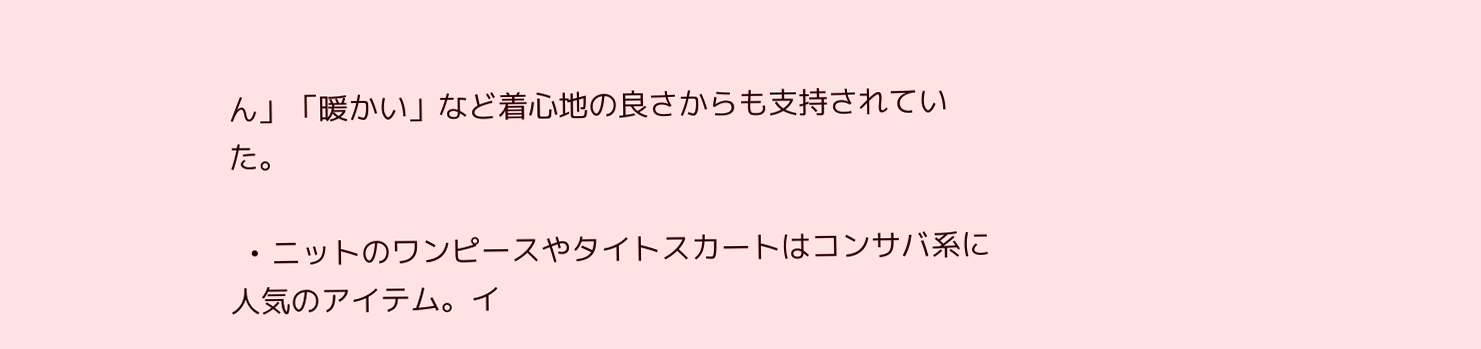ん」「暖かい」など着心地の良さからも支持されていた。

  • ニットのワンピースやタイトスカートはコンサバ系に人気のアイテム。イ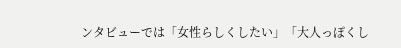ンタビューでは「女性らしくしたい」「大人っぽくし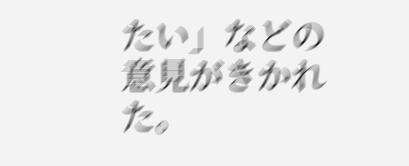たい」などの意見がきかれた。